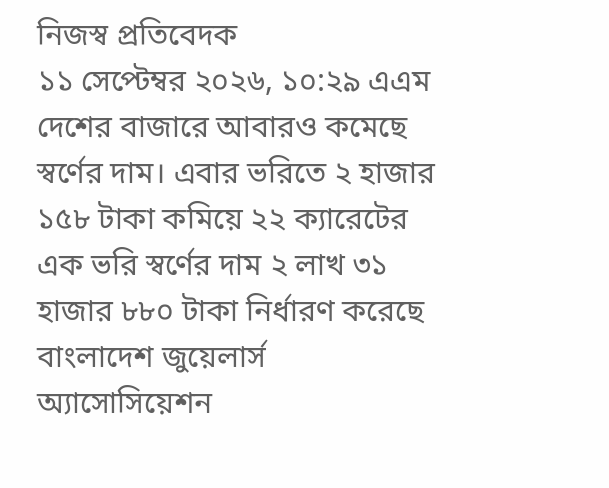নিজস্ব প্রতিবেদক
১১ সেপ্টেম্বর ২০২৬, ১০:২৯ এএম
দেশের বাজারে আবারও কমেছে স্বর্ণের দাম। এবার ভরিতে ২ হাজার ১৫৮ টাকা কমিয়ে ২২ ক্যারেটের এক ভরি স্বর্ণের দাম ২ লাখ ৩১ হাজার ৮৮০ টাকা নির্ধারণ করেছে বাংলাদেশ জুয়েলার্স অ্যাসোসিয়েশন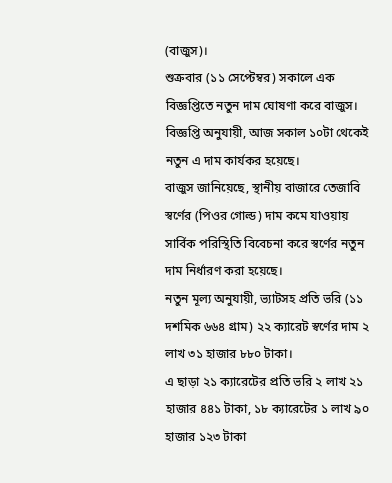(বাজুস)।
শুক্রবার (১১ সেপ্টেম্বর) সকালে এক বিজ্ঞপ্তিতে নতুন দাম ঘোষণা করে বাজুস। বিজ্ঞপ্তি অনুযায়ী, আজ সকাল ১০টা থেকেই নতুন এ দাম কার্যকর হয়েছে।
বাজুস জানিয়েছে, স্থানীয় বাজারে তেজাবি স্বর্ণের (পিওর গোল্ড) দাম কমে যাওয়ায় সার্বিক পরিস্থিতি বিবেচনা করে স্বর্ণের নতুন দাম নির্ধারণ করা হয়েছে।
নতুন মূল্য অনুযায়ী, ভ্যাটসহ প্রতি ভরি (১১ দশমিক ৬৬৪ গ্রাম) ২২ ক্যারেট স্বর্ণের দাম ২ লাখ ৩১ হাজার ৮৮০ টাকা।
এ ছাড়া ২১ ক্যারেটের প্রতি ভরি ২ লাখ ২১ হাজার ৪৪১ টাকা, ১৮ ক্যারেটের ১ লাখ ৯০ হাজার ১২৩ টাকা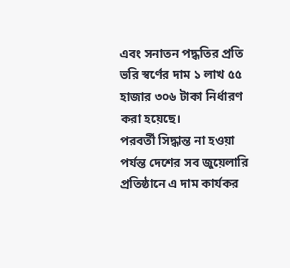এবং সনাতন পদ্ধতির প্রতি ভরি স্বর্ণের দাম ১ লাখ ৫৫ হাজার ৩০৬ টাকা নির্ধারণ করা হয়েছে।
পরবর্তী সিদ্ধান্ত না হওয়া পর্যন্ত দেশের সব জুয়েলারি প্রতিষ্ঠানে এ দাম কার্যকর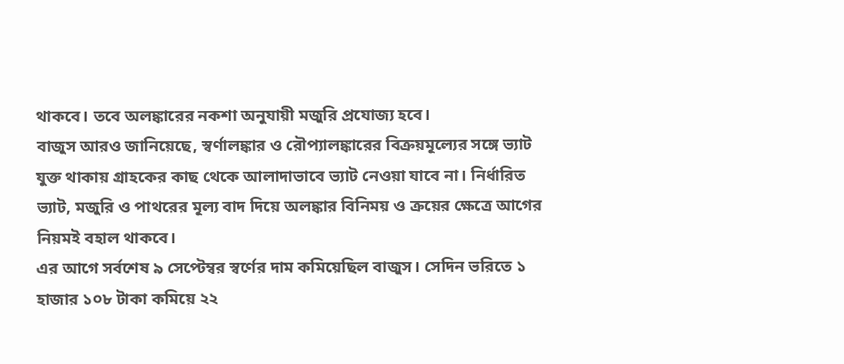থাকবে। তবে অলঙ্কারের নকশা অনুযায়ী মজুরি প্রযোজ্য হবে।
বাজুস আরও জানিয়েছে, স্বর্ণালঙ্কার ও রৌপ্যালঙ্কারের বিক্রয়মূল্যের সঙ্গে ভ্যাট যুক্ত থাকায় গ্রাহকের কাছ থেকে আলাদাভাবে ভ্যাট নেওয়া যাবে না। নির্ধারিত ভ্যাট, মজুরি ও পাথরের মূল্য বাদ দিয়ে অলঙ্কার বিনিময় ও ক্রয়ের ক্ষেত্রে আগের নিয়মই বহাল থাকবে।
এর আগে সর্বশেষ ৯ সেপ্টেম্বর স্বর্ণের দাম কমিয়েছিল বাজুস। সেদিন ভরিতে ১ হাজার ১০৮ টাকা কমিয়ে ২২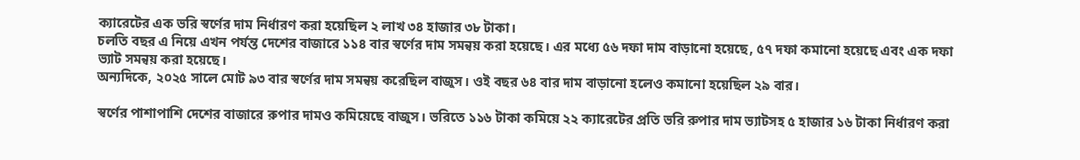ক্যারেটের এক ভরি স্বর্ণের দাম নির্ধারণ করা হয়েছিল ২ লাখ ৩৪ হাজার ৩৮ টাকা।
চলতি বছর এ নিয়ে এখন পর্যন্ত দেশের বাজারে ১১৪ বার স্বর্ণের দাম সমন্বয় করা হয়েছে। এর মধ্যে ৫৬ দফা দাম বাড়ানো হয়েছে, ৫৭ দফা কমানো হয়েছে এবং এক দফা ভ্যাট সমন্বয় করা হয়েছে।
অন্যদিকে, ২০২৫ সালে মোট ৯৩ বার স্বর্ণের দাম সমন্বয় করেছিল বাজুস। ওই বছর ৬৪ বার দাম বাড়ানো হলেও কমানো হয়েছিল ২৯ বার।

স্বর্ণের পাশাপাশি দেশের বাজারে রুপার দামও কমিয়েছে বাজুস। ভরিতে ১১৬ টাকা কমিয়ে ২২ ক্যারেটের প্রতি ভরি রুপার দাম ভ্যাটসহ ৫ হাজার ১৬ টাকা নির্ধারণ করা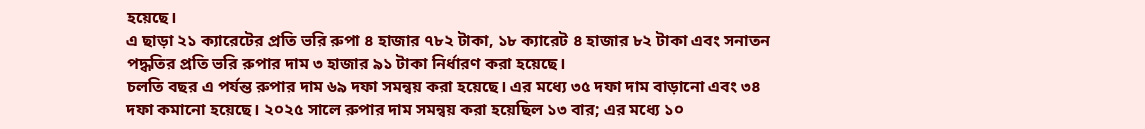হয়েছে।
এ ছাড়া ২১ ক্যারেটের প্রতি ভরি রুপা ৪ হাজার ৭৮২ টাকা, ১৮ ক্যারেট ৪ হাজার ৮২ টাকা এবং সনাতন পদ্ধতির প্রতি ভরি রুপার দাম ৩ হাজার ৯১ টাকা নির্ধারণ করা হয়েছে।
চলতি বছর এ পর্যন্ত রুপার দাম ৬৯ দফা সমন্বয় করা হয়েছে। এর মধ্যে ৩৫ দফা দাম বাড়ানো এবং ৩৪ দফা কমানো হয়েছে। ২০২৫ সালে রুপার দাম সমন্বয় করা হয়েছিল ১৩ বার; এর মধ্যে ১০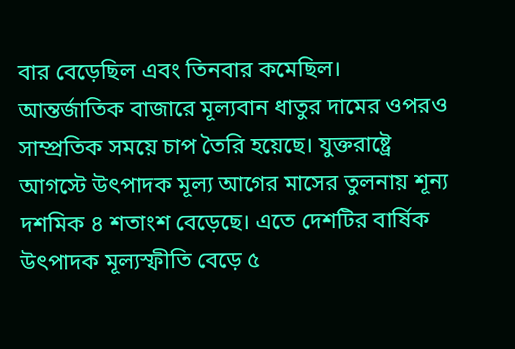বার বেড়েছিল এবং তিনবার কমেছিল।
আন্তর্জাতিক বাজারে মূল্যবান ধাতুর দামের ওপরও সাম্প্রতিক সময়ে চাপ তৈরি হয়েছে। যুক্তরাষ্ট্রে আগস্টে উৎপাদক মূল্য আগের মাসের তুলনায় শূন্য দশমিক ৪ শতাংশ বেড়েছে। এতে দেশটির বার্ষিক উৎপাদক মূল্যস্ফীতি বেড়ে ৫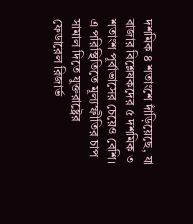দশমিক ৪ শতাংশে দাঁড়িয়েছে, যা বাজার বিশ্লেষকদের ৫ দশমিক ৩ শতাংশ পূর্বাভাসের চেয়েও বেশি।
এ পরিস্থিতিতে মূল্যস্ফীতির চাপ সামাল দিতে যুক্তরাষ্ট্রের ফেডারেল রিজার্ভ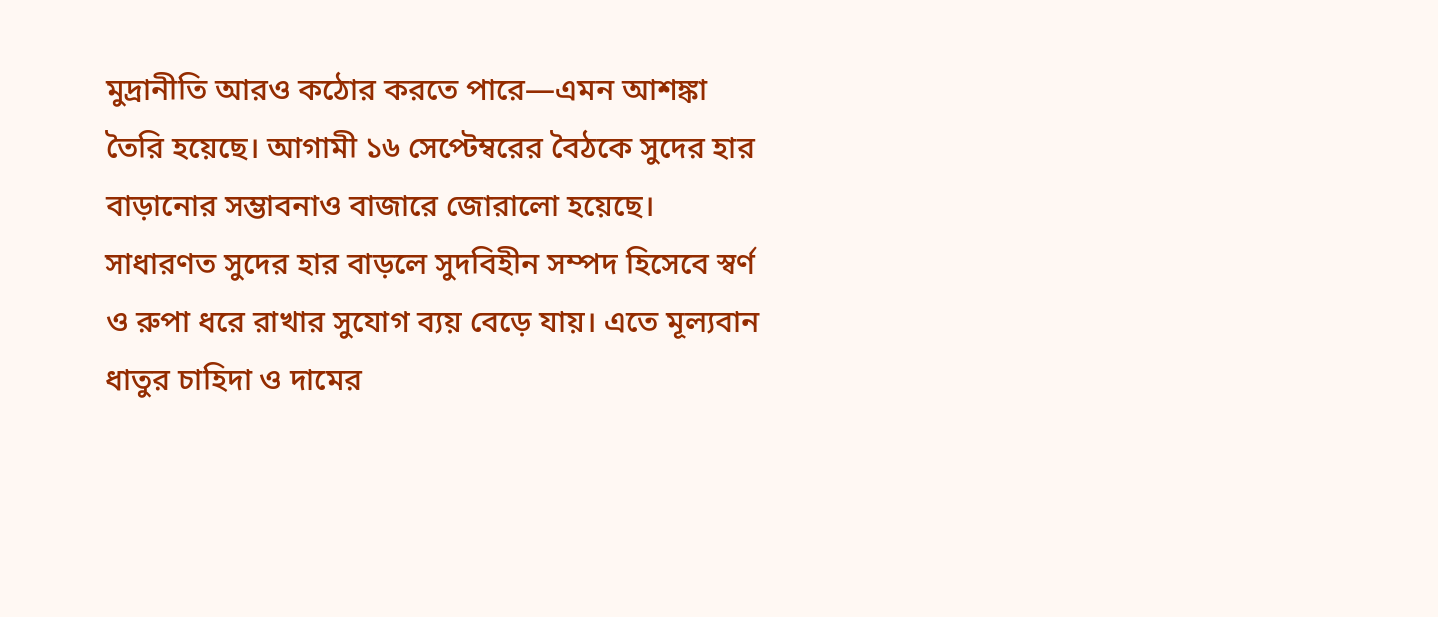মুদ্রানীতি আরও কঠোর করতে পারে—এমন আশঙ্কা তৈরি হয়েছে। আগামী ১৬ সেপ্টেম্বরের বৈঠকে সুদের হার বাড়ানোর সম্ভাবনাও বাজারে জোরালো হয়েছে।
সাধারণত সুদের হার বাড়লে সুদবিহীন সম্পদ হিসেবে স্বর্ণ ও রুপা ধরে রাখার সুযোগ ব্যয় বেড়ে যায়। এতে মূল্যবান ধাতুর চাহিদা ও দামের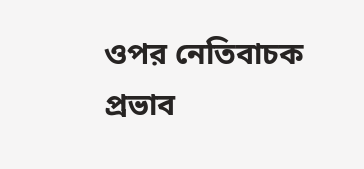ওপর নেতিবাচক প্রভাব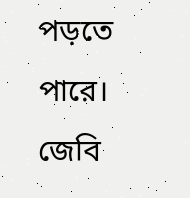পড়তে পারে।
জেবি